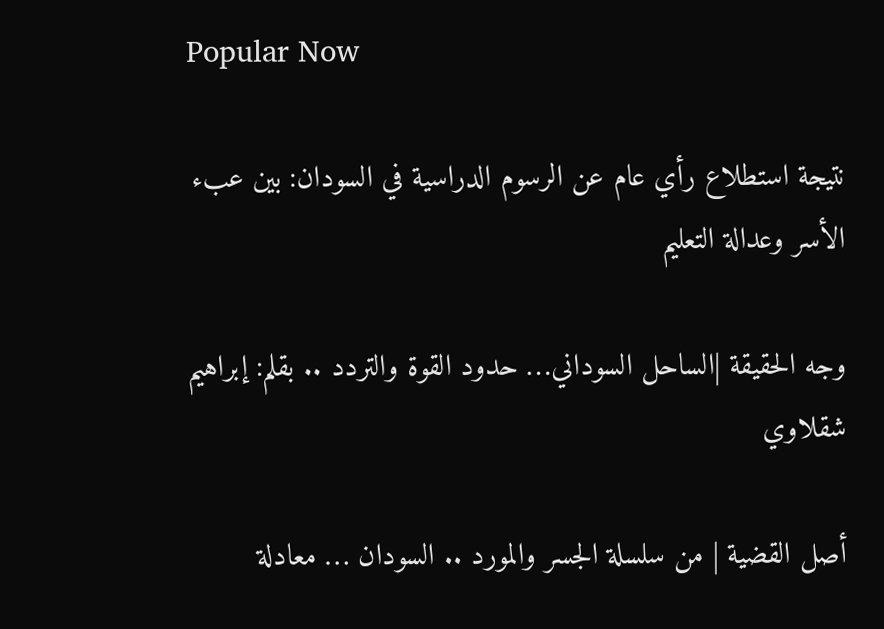Popular Now

نتيجة استطلاع رأي عام عن الرسوم الدراسية في السودان: بين عبء الأسر وعدالة التعليم

وجه الحقيقة |الساحل السوداني… حدود القوة والتردد .. بقلم: إبراهيم شقلاوي

أصل القضية | من سلسلة الجسر والمورد .. السودان … معادلة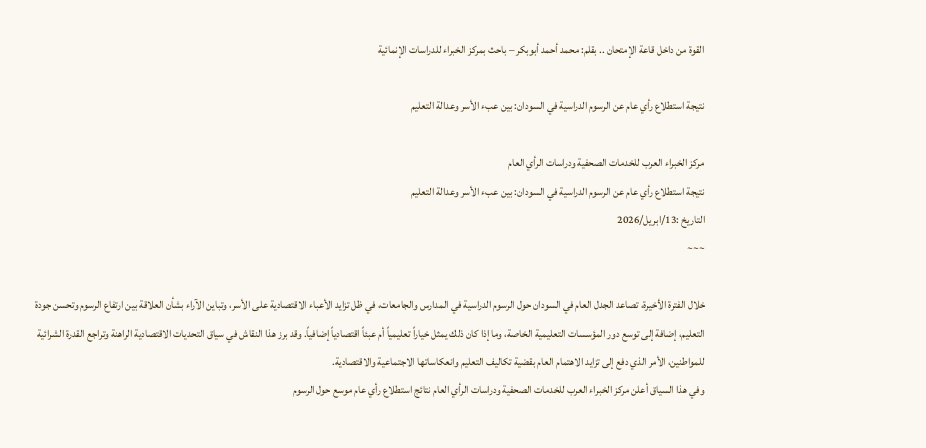القوة من داخل قاعة الإمتحان .. بقلم: محمد أحمد أبوبكر – باحث بمركز الخبراء للدراسات الإنمائية

نتيجة استطلاع رأي عام عن الرسوم الدراسية في السودان: بين عبء الأسر وعدالة التعليم

مركز الخبراء العرب للخدمات الصحفية ودراسات الرأي العام
نتيجة استطلاع رأي عام عن الرسوم الدراسية في السودان: بين عبء الأسر وعدالة التعليم
التاريخ :13/ابريل/2026
~~~

خلال الفترة الأخيرة، تصاعد الجدل العام في السودان حول الرسوم الدراسية في المدارس والجامعات، في ظل تزايد الأعباء الاقتصادية على الأسر، وتباين الآراء بشأن العلاقة بين ارتفاع الرسوم وتحسن جودة التعليم، إضافة إلى توسع دور المؤسسات التعليمية الخاصة، وما إذا كان ذلك يمثل خياراً تعليمياً أم عبئاً اقتصادياً إضافياً. وقد برز هذا النقاش في سياق التحديات الاقتصادية الراهنة وتراجع القدرة الشرائية للمواطنين، الأمر الذي دفع إلى تزايد الاهتمام العام بقضية تكاليف التعليم وانعكاساتها الاجتماعية والاقتصادية.
وفي هذا السياق أعلن مركز الخبراء العرب للخدمات الصحفية ودراسات الرأي العام نتائج استطلاع رأي عام موسع حول الرسوم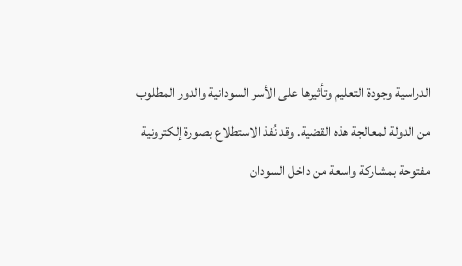الدراسية وجودة التعليم وتأثيرها على الأسر السودانية والدور المطلوب من الدولة لمعالجة هذه القضية. وقد نُفذ الاستطلاع بصورة إلكترونية مفتوحة بمشاركة واسعة من داخل السودان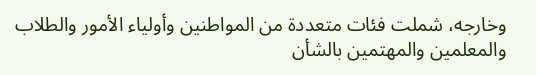وخارجه، شملت فئات متعددة من المواطنين وأولياء الأمور والطلاب والمعلمين والمهتمين بالشأن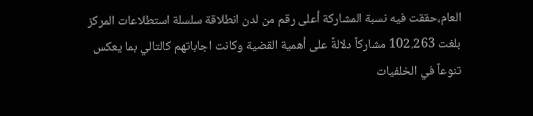العام،حققت فيه نسبة المشاركة أعلى رقم من لدن انطلاقة سلسلة استطلاعات المركز بلغت 102.263 مشاركاً دلالةً على أهمية القضية وكانت اجاباتهم كالتالي بما يعكس تنوعاً في الخلفيات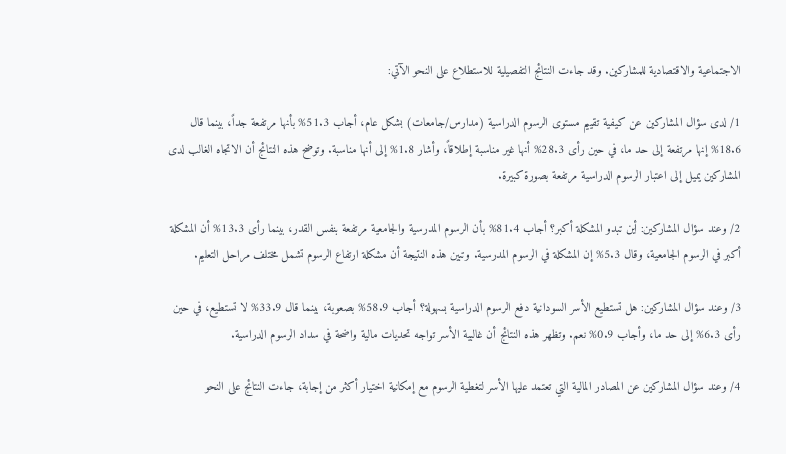الاجتماعية والاقتصادية للمشاركين. وقد جاءت النتائج التفصيلية للاستطلاع على النحو الآتي:

1/ لدى سؤال المشاركين عن كيفية تقييم مستوى الرسوم الدراسية (مدارس/جامعات) بشكل عام، أجاب 51.3% بأنها مرتفعة جداً، بينما قال 18.6% إنها مرتفعة إلى حد ما، في حين رأى 28.3% أنها غير مناسبة إطلاقاً، وأشار 1.8% إلى أنها مناسبة. وتوضح هذه النتائج أن الاتجاه الغالب لدى المشاركين يميل إلى اعتبار الرسوم الدراسية مرتفعة بصورة كبيرة.

2/ وعند سؤال المشاركين: أين تبدو المشكلة أكبر؟ أجاب 81.4% بأن الرسوم المدرسية والجامعية مرتفعة بنفس القدر، بينما رأى 13.3% أن المشكلة أكبر في الرسوم الجامعية، وقال 5.3% إن المشكلة في الرسوم المدرسية. وتبين هذه النتيجة أن مشكلة ارتفاع الرسوم تشمل مختلف مراحل التعليم.

3/ وعند سؤال المشاركين: هل تستطيع الأسر السودانية دفع الرسوم الدراسية بسهولة؟ أجاب 58.9% بصعوبة، بينما قال 33.9% لا تستطيع، في حين رأى 6.3% إلى حد ما، وأجاب 0.9% نعم. وتظهر هذه النتائج أن غالبية الأسر تواجه تحديات مالية واضحة في سداد الرسوم الدراسية.

4/ وعند سؤال المشاركين عن المصادر المالية التي تعتمد عليها الأسر لتغطية الرسوم مع إمكانية اختيار أكثر من إجابة، جاءت النتائج على النحو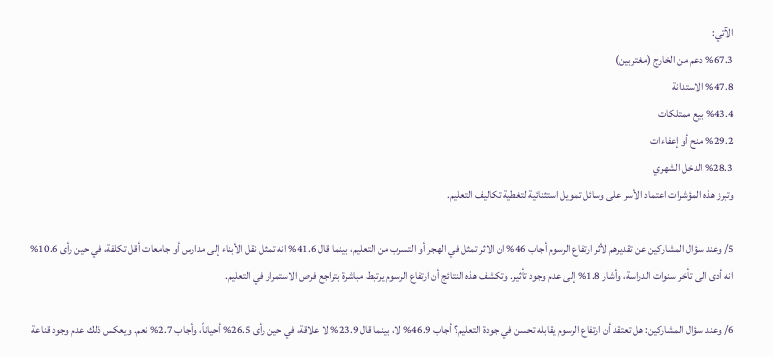الآتي:
%67.3 دعم من الخارج (مغتربين)
%47.8 الاستدانة
%43.4 بيع ممتلكات
%29.2 منح أو إعفاءات
%28.3 الدخل الشهري
وتبرز هذه المؤشرات اعتماد الأسر على وسائل تمويل استثنائية لتغطية تكاليف التعليم.

5/ وعند سؤال المشاركين عن تقديرهم لأثر ارتفاع الرسوم أجاب 46% ان الاثر تمثل في الهجر أو التسرب من التعليم، بينما قال 41.6% انه تمثل نقل الأبناء إلى مدارس أو جامعات أقل تكلفة، في حين رأى 10.6% انه أدى الى تأخر سنوات الدراسة، وأشار 1.8% إلى عدم وجود تأثير. وتكشف هذه النتائج أن ارتفاع الرسوم يرتبط مباشرة بتراجع فرص الاستمرار في التعليم.

6/ وعند سؤال المشاركين: هل تعتقد أن ارتفاع الرسوم يقابله تحسن في جودة التعليم؟ أجاب 46.9% لا، بينما قال 23.9% لا علاقة، في حين رأى 26.5% أحياناً، وأجاب 2.7% نعم. ويعكس ذلك عدم وجود قناعة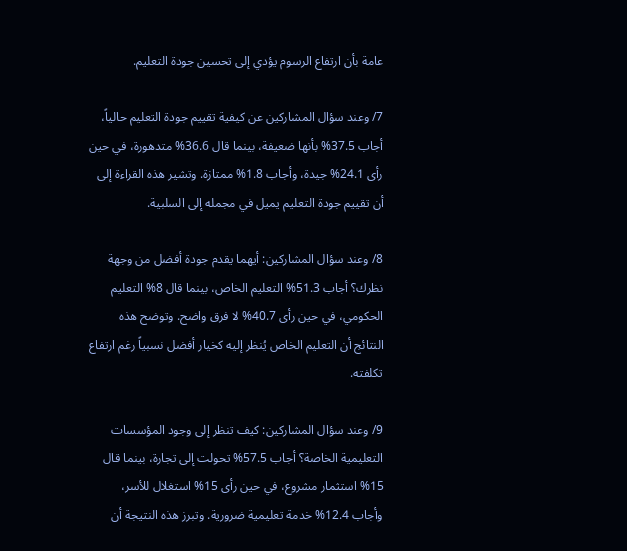عامة بأن ارتفاع الرسوم يؤدي إلى تحسين جودة التعليم.

7/ وعند سؤال المشاركين عن كيفية تقييم جودة التعليم حالياً، أجاب 37.5% بأنها ضعيفة، بينما قال 36.6% متدهورة، في حين رأى 24.1% جيدة، وأجاب 1.8% ممتازة. وتشير هذه القراءة إلى أن تقييم جودة التعليم يميل في مجمله إلى السلبية.

8/ وعند سؤال المشاركين: أيهما يقدم جودة أفضل من وجهة نظرك؟ أجاب 51.3% التعليم الخاص، بينما قال 8% التعليم الحكومي، في حين رأى 40.7% لا فرق واضح. وتوضح هذه النتائج أن التعليم الخاص يُنظر إليه كخيار أفضل نسبياً رغم ارتفاع تكلفته.

9/ وعند سؤال المشاركين: كيف تنظر إلى وجود المؤسسات التعليمية الخاصة؟ أجاب 57.5% تحولت إلى تجارة، بينما قال 15% استثمار مشروع، في حين رأى 15% استغلال للأسر، وأجاب 12.4% خدمة تعليمية ضرورية. وتبرز هذه النتيجة أن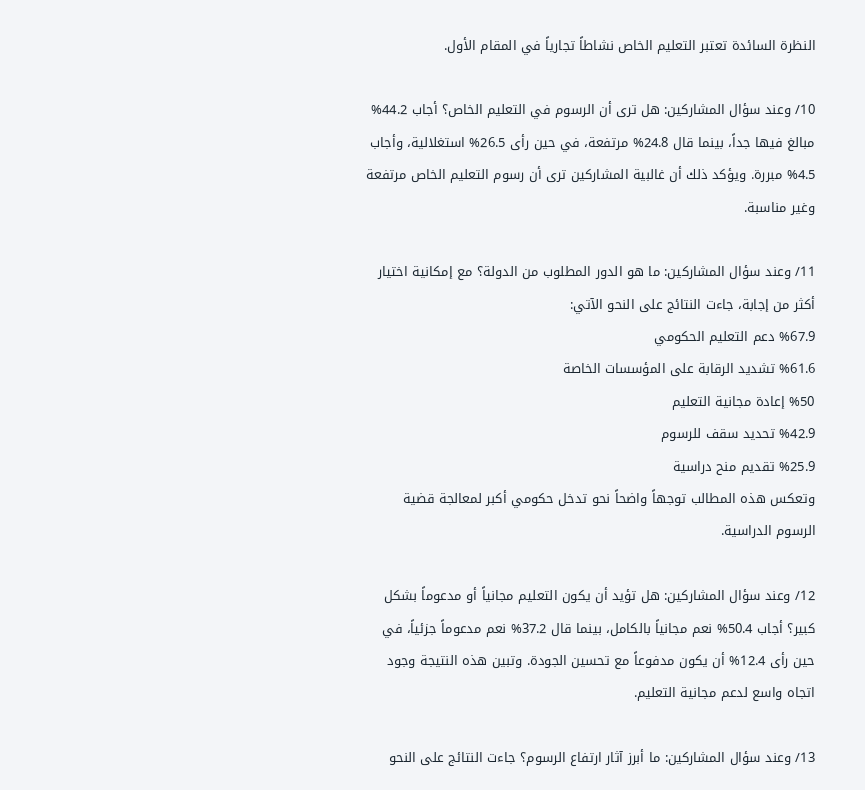النظرة السائدة تعتبر التعليم الخاص نشاطاً تجارياً في المقام الأول.

10/ وعند سؤال المشاركين: هل ترى أن الرسوم في التعليم الخاص؟ أجاب 44.2% مبالغ فيها جداً، بينما قال 24.8% مرتفعة، في حين رأى 26.5% استغلالية، وأجاب 4.5% مبررة. ويؤكد ذلك أن غالبية المشاركين ترى أن رسوم التعليم الخاص مرتفعة وغير مناسبة.

11/ وعند سؤال المشاركين: ما هو الدور المطلوب من الدولة؟ مع إمكانية اختيار أكثر من إجابة، جاءت النتائج على النحو الآتي:
%67.9 دعم التعليم الحكومي
%61.6 تشديد الرقابة على المؤسسات الخاصة
%50 إعادة مجانية التعليم
%42.9 تحديد سقف للرسوم
%25.9 تقديم منح دراسية
وتعكس هذه المطالب توجهاً واضحاً نحو تدخل حكومي أكبر لمعالجة قضية الرسوم الدراسية.

12/ وعند سؤال المشاركين: هل تؤيد أن يكون التعليم مجانياً أو مدعوماً بشكل كبير؟ أجاب 50.4% نعم مجانياً بالكامل، بينما قال 37.2% نعم مدعوماً جزئياً، في حين رأى 12.4% أن يكون مدفوعاً مع تحسين الجودة. وتبين هذه النتيجة وجود اتجاه واسع لدعم مجانية التعليم.

13/ وعند سؤال المشاركين: ما أبرز آثار ارتفاع الرسوم؟ جاءت النتائج على النحو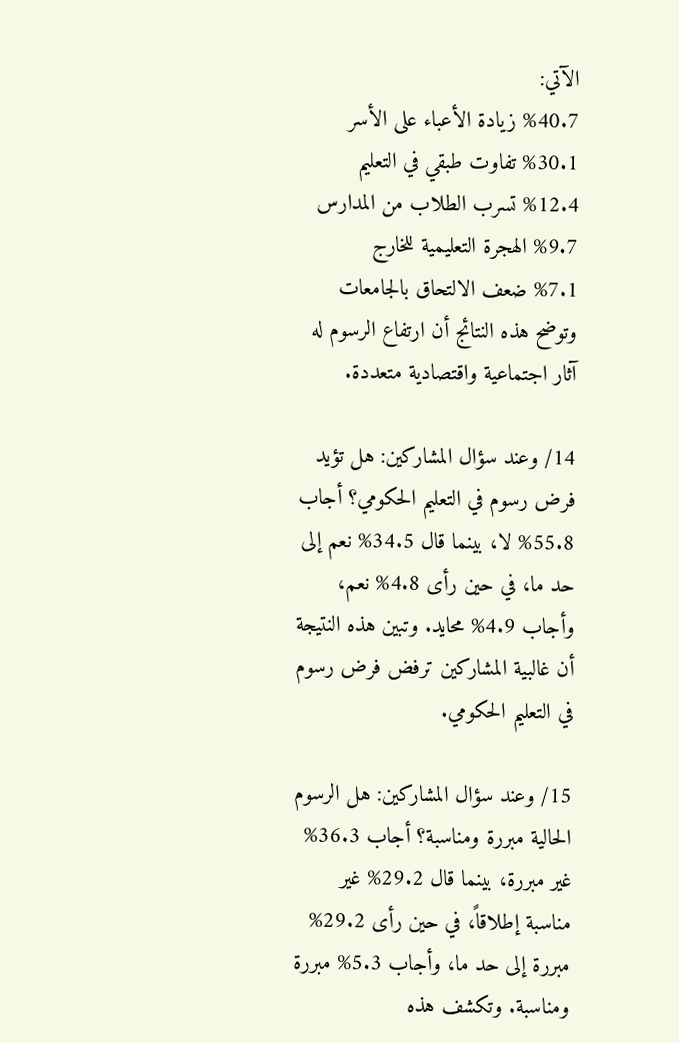الآتي:
%40.7 زيادة الأعباء على الأسر
%30.1 تفاوت طبقي في التعليم
%12.4 تسرب الطلاب من المدارس
%9.7 الهجرة التعليمية للخارج
%7.1 ضعف الالتحاق بالجامعات
وتوضح هذه النتائج أن ارتفاع الرسوم له آثار اجتماعية واقتصادية متعددة.

14/ وعند سؤال المشاركين: هل تؤيد فرض رسوم في التعليم الحكومي؟ أجاب 55.8% لا، بينما قال 34.5% نعم إلى حد ما، في حين رأى 4.8% نعم، وأجاب 4.9% محايد. وتبين هذه النتيجة أن غالبية المشاركين ترفض فرض رسوم في التعليم الحكومي.

15/ وعند سؤال المشاركين: هل الرسوم الحالية مبررة ومناسبة؟ أجاب 36.3% غير مبررة، بينما قال 29.2% غير مناسبة إطلاقاً، في حين رأى 29.2% مبررة إلى حد ما، وأجاب 5.3% مبررة ومناسبة. وتكشف هذه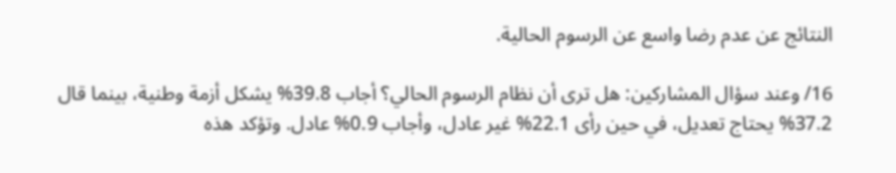النتائج عن عدم رضا واسع عن الرسوم الحالية.

16/ وعند سؤال المشاركين: هل ترى أن نظام الرسوم الحالي؟ أجاب 39.8% يشكل أزمة وطنية، بينما قال 37.2% يحتاج تعديل، في حين رأى 22.1% غير عادل، وأجاب 0.9% عادل. وتؤكد هذه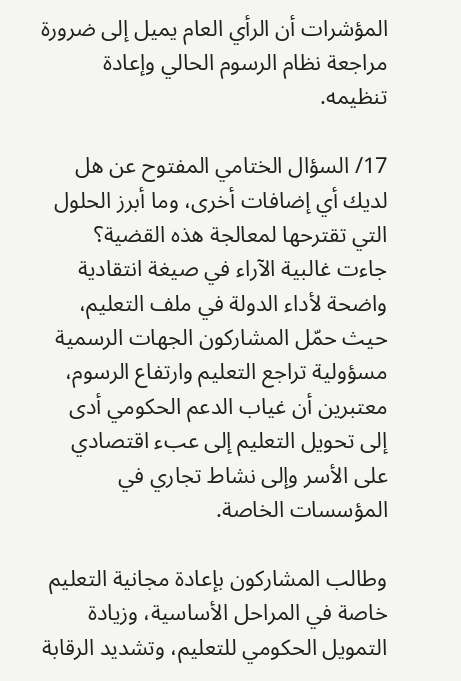المؤشرات أن الرأي العام يميل إلى ضرورة مراجعة نظام الرسوم الحالي وإعادة تنظيمه.

17/ السؤال الختامي المفتوح عن هل لديك أي إضافات أخرى، وما أبرز الحلول التي تقترحها لمعالجة هذه القضية؟ جاءت غالبية الآراء في صيغة انتقادية واضحة لأداء الدولة في ملف التعليم، حيث حمّل المشاركون الجهات الرسمية مسؤولية تراجع التعليم وارتفاع الرسوم، معتبرين أن غياب الدعم الحكومي أدى إلى تحويل التعليم إلى عبء اقتصادي على الأسر وإلى نشاط تجاري في المؤسسات الخاصة.

وطالب المشاركون بإعادة مجانية التعليم خاصة في المراحل الأساسية، وزيادة التمويل الحكومي للتعليم، وتشديد الرقابة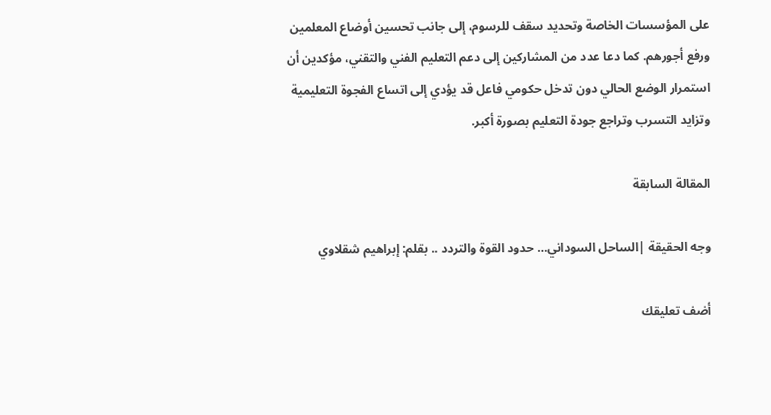على المؤسسات الخاصة وتحديد سقف للرسوم، إلى جانب تحسين أوضاع المعلمين ورفع أجورهم. كما دعا عدد من المشاركين إلى دعم التعليم الفني والتقني، مؤكدين أن استمرار الوضع الحالي دون تدخل حكومي فاعل قد يؤدي إلى اتساع الفجوة التعليمية وتزايد التسرب وتراجع جودة التعليم بصورة أكبر.

المقالة السابقة

وجه الحقيقة |الساحل السوداني… حدود القوة والتردد .. بقلم: إبراهيم شقلاوي

أضف تعليقك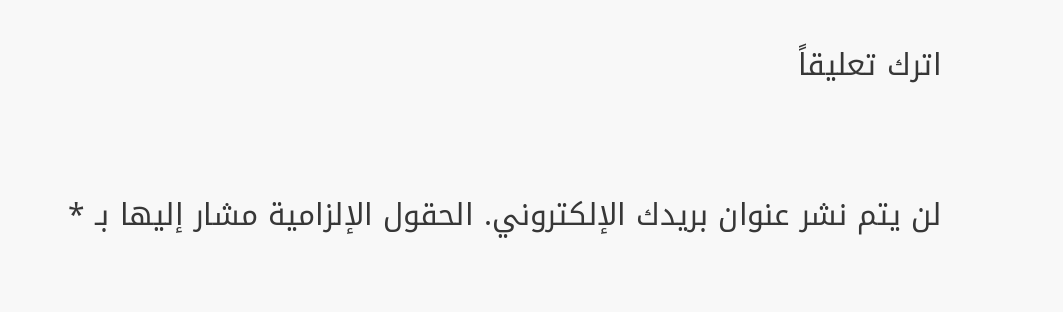اترك تعليقاً

لن يتم نشر عنوان بريدك الإلكتروني. الحقول الإلزامية مشار إليها بـ *